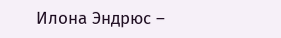Илона Эндрюс –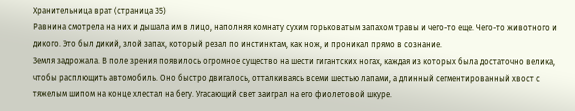Хранительница врат (страница 35)
Равнина смотрела на них и дышала им в лицо, наполняя комнату сухим горьковатым запахом травы и чего-то еще. Чего-то животного и дикого. Это был дикий, злой запах, который резал по инстинктам, как нож, и проникал прямо в сознание.
Земля задрожала. В поле зрения появилось огромное существо на шести гигантских ногах, каждая из которых была достаточно велика, чтобы расплющить автомобиль. Оно быстро двигалось, отталкиваясь всеми шестью лапами, а длинный сегментированный хвост с тяжелым шипом на конце хлестал на бегу. Угасающий свет заиграл на его фиолетовой шкуре.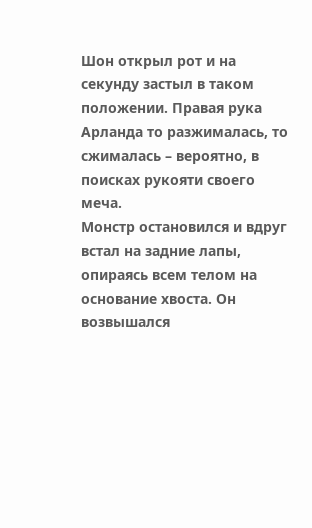Шон открыл рот и на секунду застыл в таком положении. Правая рука Арланда то разжималась, то сжималась – вероятно, в поисках рукояти своего меча.
Монстр остановился и вдруг встал на задние лапы, опираясь всем телом на основание хвоста. Он возвышался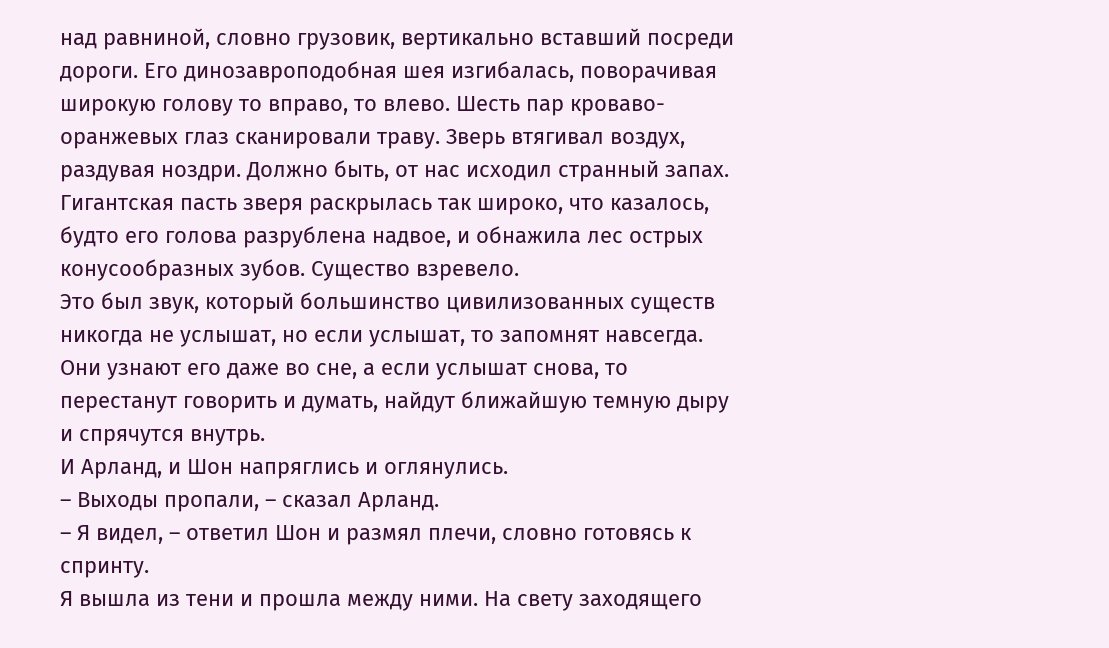над равниной, словно грузовик, вертикально вставший посреди дороги. Его динозавроподобная шея изгибалась, поворачивая широкую голову то вправо, то влево. Шесть пар кроваво-оранжевых глаз сканировали траву. Зверь втягивал воздух, раздувая ноздри. Должно быть, от нас исходил странный запах.
Гигантская пасть зверя раскрылась так широко, что казалось, будто его голова разрублена надвое, и обнажила лес острых конусообразных зубов. Существо взревело.
Это был звук, который большинство цивилизованных существ никогда не услышат, но если услышат, то запомнят навсегда. Они узнают его даже во сне, а если услышат снова, то перестанут говорить и думать, найдут ближайшую темную дыру и спрячутся внутрь.
И Арланд, и Шон напряглись и оглянулись.
– Выходы пропали, – сказал Арланд.
– Я видел, – ответил Шон и размял плечи, словно готовясь к спринту.
Я вышла из тени и прошла между ними. На свету заходящего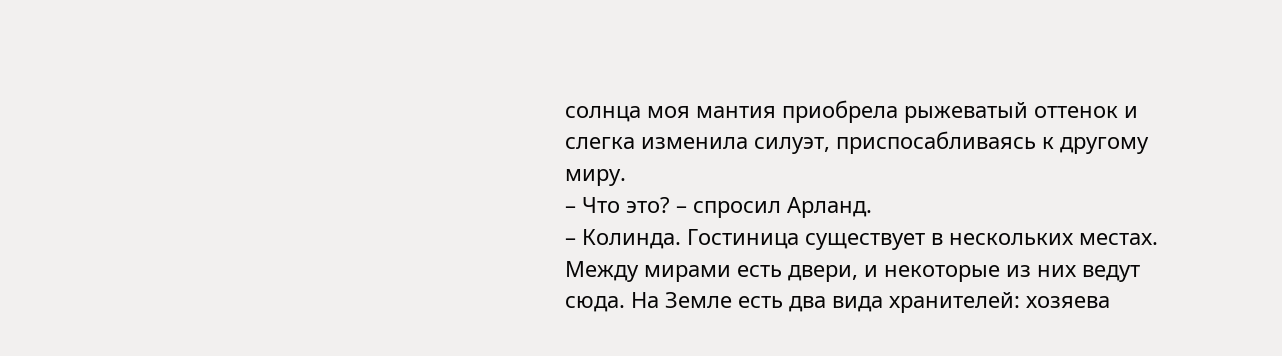солнца моя мантия приобрела рыжеватый оттенок и слегка изменила силуэт, приспосабливаясь к другому миру.
– Что это? – спросил Арланд.
– Колинда. Гостиница существует в нескольких местах. Между мирами есть двери, и некоторые из них ведут сюда. На Земле есть два вида хранителей: хозяева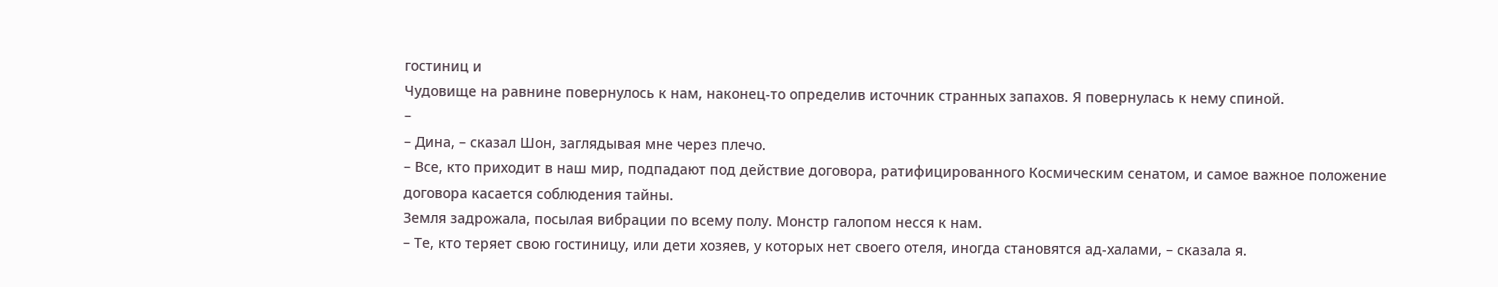гостиниц и
Чудовище на равнине повернулось к нам, наконец-то определив источник странных запахов. Я повернулась к нему спиной.
–
– Дина, – сказал Шон, заглядывая мне через плечо.
– Все, кто приходит в наш мир, подпадают под действие договора, ратифицированного Космическим сенатом, и самое важное положение договора касается соблюдения тайны.
Земля задрожала, посылая вибрации по всему полу. Монстр галопом несся к нам.
– Те, кто теряет свою гостиницу, или дети хозяев, у которых нет своего отеля, иногда становятся ад-халами, – сказала я.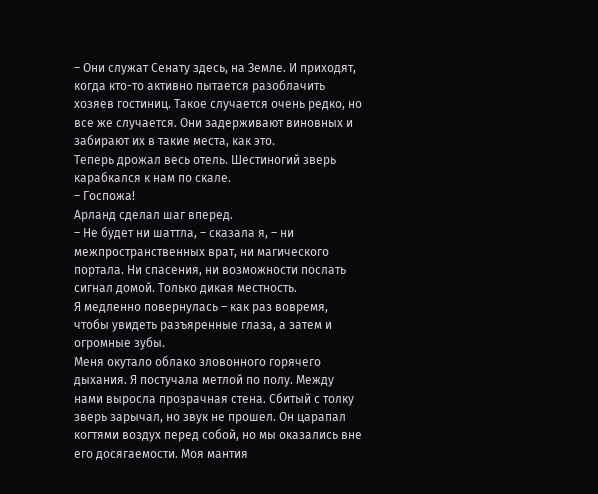– Они служат Сенату здесь, на Земле. И приходят, когда кто-то активно пытается разоблачить хозяев гостиниц. Такое случается очень редко, но все же случается. Они задерживают виновных и забирают их в такие места, как это.
Теперь дрожал весь отель. Шестиногий зверь карабкался к нам по скале.
– Госпожа!
Арланд сделал шаг вперед.
– Не будет ни шаттла, – сказала я, – ни межпространственных врат, ни магического портала. Ни спасения, ни возможности послать сигнал домой. Только дикая местность.
Я медленно повернулась – как раз вовремя, чтобы увидеть разъяренные глаза, а затем и огромные зубы.
Меня окутало облако зловонного горячего дыхания. Я постучала метлой по полу. Между нами выросла прозрачная стена. Сбитый с толку зверь зарычал, но звук не прошел. Он царапал когтями воздух перед собой, но мы оказались вне его досягаемости. Моя мантия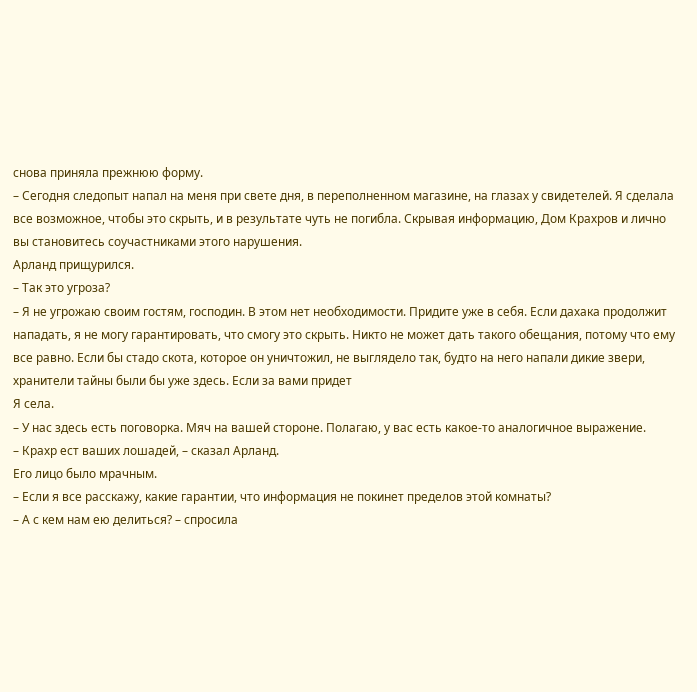снова приняла прежнюю форму.
– Сегодня следопыт напал на меня при свете дня, в переполненном магазине, на глазах у свидетелей. Я сделала все возможное, чтобы это скрыть, и в результате чуть не погибла. Скрывая информацию, Дом Крахров и лично вы становитесь соучастниками этого нарушения.
Арланд прищурился.
– Так это угроза?
– Я не угрожаю своим гостям, господин. В этом нет необходимости. Придите уже в себя. Если дахака продолжит нападать, я не могу гарантировать, что смогу это скрыть. Никто не может дать такого обещания, потому что ему все равно. Если бы стадо скота, которое он уничтожил, не выглядело так, будто на него напали дикие звери, хранители тайны были бы уже здесь. Если за вами придет
Я села.
– У нас здесь есть поговорка. Мяч на вашей стороне. Полагаю, у вас есть какое-то аналогичное выражение.
– Крахр ест ваших лошадей, – сказал Арланд.
Его лицо было мрачным.
– Если я все расскажу, какие гарантии, что информация не покинет пределов этой комнаты?
– А с кем нам ею делиться? – спросила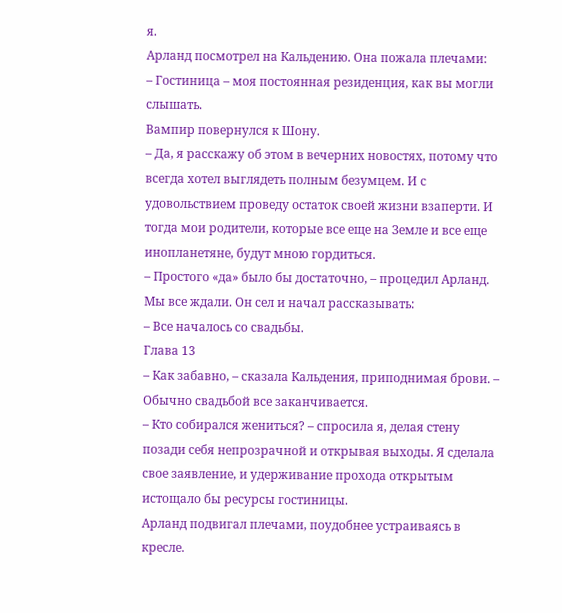я.
Арланд посмотрел на Кальдению. Она пожала плечами:
– Гостиница – моя постоянная резиденция, как вы могли слышать.
Вампир повернулся к Шону.
– Да, я расскажу об этом в вечерних новостях, потому что всегда хотел выглядеть полным безумцем. И с удовольствием проведу остаток своей жизни взаперти. И тогда мои родители, которые все еще на Земле и все еще инопланетяне, будут мною гордиться.
– Простого «да» было бы достаточно, – процедил Арланд.
Мы все ждали. Он сел и начал рассказывать:
– Все началось со свадьбы.
Глава 13
– Как забавно, – сказала Кальдения, приподнимая брови. – Обычно свадьбой все заканчивается.
– Кто собирался жениться? – спросила я, делая стену позади себя непрозрачной и открывая выходы. Я сделала свое заявление, и удерживание прохода открытым истощало бы ресурсы гостиницы.
Арланд подвигал плечами, поудобнее устраиваясь в кресле.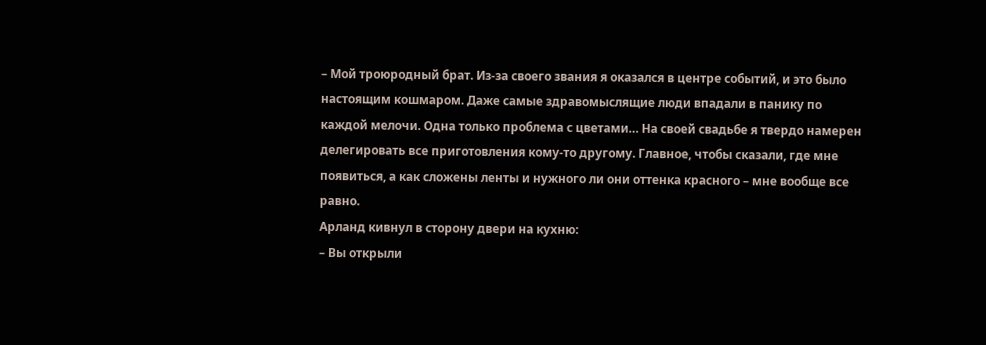– Мой троюродный брат. Из-за своего звания я оказался в центре событий, и это было настоящим кошмаром. Даже самые здравомыслящие люди впадали в панику по каждой мелочи. Одна только проблема с цветами… На своей свадьбе я твердо намерен делегировать все приготовления кому-то другому. Главное, чтобы сказали, где мне появиться, а как сложены ленты и нужного ли они оттенка красного – мне вообще все равно.
Арланд кивнул в сторону двери на кухню:
– Вы открыли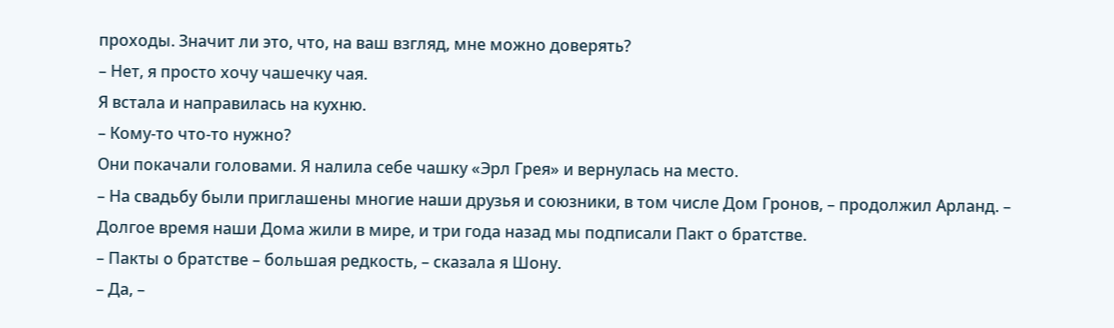проходы. Значит ли это, что, на ваш взгляд, мне можно доверять?
– Нет, я просто хочу чашечку чая.
Я встала и направилась на кухню.
– Кому-то что-то нужно?
Они покачали головами. Я налила себе чашку «Эрл Грея» и вернулась на место.
– На свадьбу были приглашены многие наши друзья и союзники, в том числе Дом Гронов, – продолжил Арланд. – Долгое время наши Дома жили в мире, и три года назад мы подписали Пакт о братстве.
– Пакты о братстве – большая редкость, – сказала я Шону.
– Да, –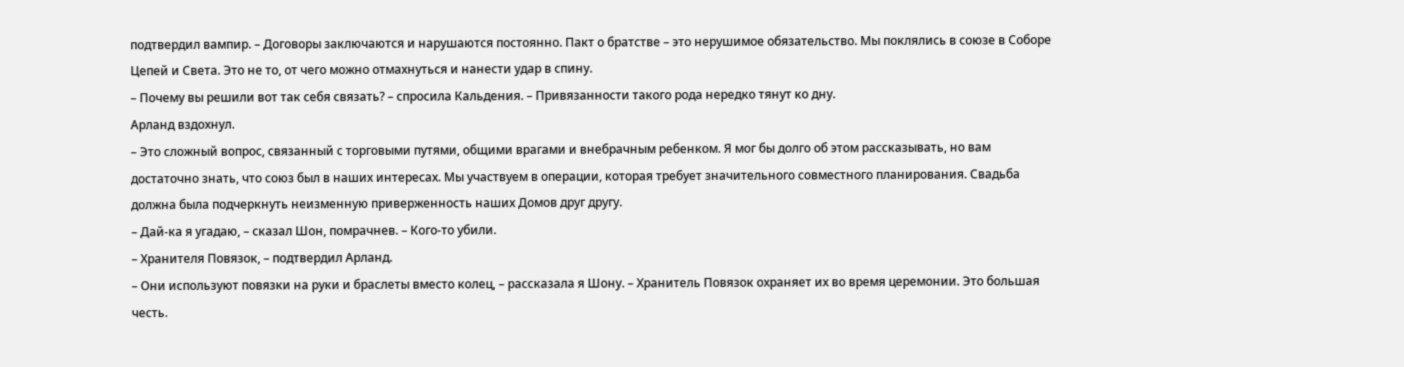подтвердил вампир. – Договоры заключаются и нарушаются постоянно. Пакт о братстве – это нерушимое обязательство. Мы поклялись в союзе в Соборе Цепей и Света. Это не то, от чего можно отмахнуться и нанести удар в спину.
– Почему вы решили вот так себя связать? – спросила Кальдения. – Привязанности такого рода нередко тянут ко дну.
Арланд вздохнул.
– Это сложный вопрос, связанный с торговыми путями, общими врагами и внебрачным ребенком. Я мог бы долго об этом рассказывать, но вам достаточно знать, что союз был в наших интересах. Мы участвуем в операции, которая требует значительного совместного планирования. Свадьба должна была подчеркнуть неизменную приверженность наших Домов друг другу.
– Дай-ка я угадаю, – сказал Шон, помрачнев. – Кого-то убили.
– Хранителя Повязок, – подтвердил Арланд.
– Они используют повязки на руки и браслеты вместо колец, – рассказала я Шону. – Хранитель Повязок охраняет их во время церемонии. Это большая честь.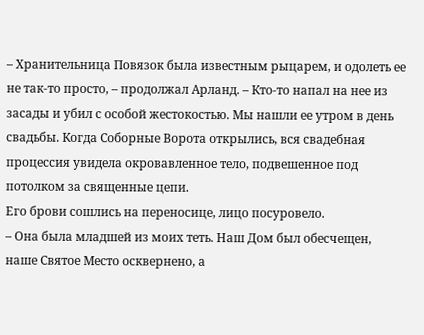– Хранительница Повязок была известным рыцарем, и одолеть ее не так-то просто, – продолжал Арланд. – Кто-то напал на нее из засады и убил с особой жестокостью. Мы нашли ее утром в день свадьбы. Когда Соборные Ворота открылись, вся свадебная процессия увидела окровавленное тело, подвешенное под потолком за священные цепи.
Его брови сошлись на переносице, лицо посуровело.
– Она была младшей из моих теть. Наш Дом был обесчещен, наше Святое Место осквернено, а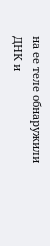на ее теле обнаружили ДНК и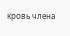кровь члена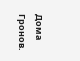Дома Гронов.